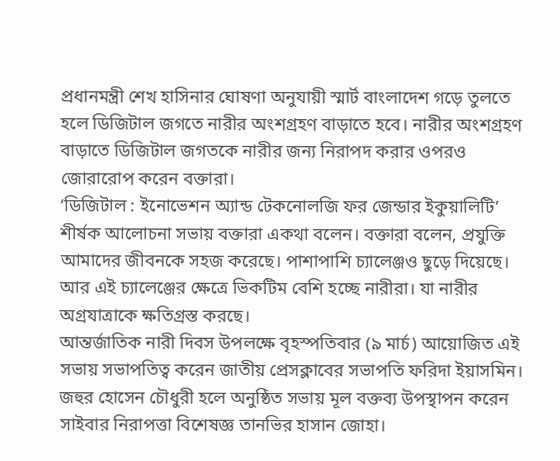প্রধানমন্ত্রী শেখ হাসিনার ঘোষণা অনুযায়ী স্মার্ট বাংলাদেশ গড়ে তুলতে হলে ডিজিটাল জগতে নারীর অংশগ্রহণ বাড়াতে হবে। নারীর অংশগ্রহণ বাড়াতে ডিজিটাল জগতকে নারীর জন্য নিরাপদ করার ওপরও জোরারোপ করেন বক্তারা।
‘ডিজিটাল : ইনোভেশন অ্যান্ড টেকনোলজি ফর জেন্ডার ইকুয়ালিটি’ শীর্ষক আলোচনা সভায় বক্তারা একথা বলেন। বক্তারা বলেন, প্রযুক্তি আমাদের জীবনকে সহজ করেছে। পাশাপাশি চ্যালেঞ্জও ছুড়ে দিয়েছে। আর এই চ্যালেঞ্জের ক্ষেত্রে ভিকটিম বেশি হচ্ছে নারীরা। যা নারীর অগ্রযাত্রাকে ক্ষতিগ্রস্ত করছে।
আন্তর্জাতিক নারী দিবস উপলক্ষে বৃহস্পতিবার (৯ মার্চ) আয়োজিত এই সভায় সভাপতিত্ব করেন জাতীয় প্রেসক্লাবের সভাপতি ফরিদা ইয়াসমিন। জহুর হোসেন চৌধুরী হলে অনুষ্ঠিত সভায় মূল বক্তব্য উপস্থাপন করেন সাইবার নিরাপত্তা বিশেষজ্ঞ তানভির হাসান জোহা।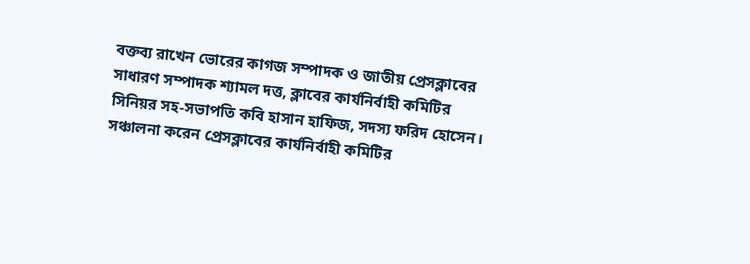বক্তব্য রাখেন ভোরের কাগজ সম্পাদক ও জাতীয় প্রেসক্লাবের সাধারণ সম্পাদক শ্যামল দত্ত, ক্লাবের কার্যনির্বাহী কমিটির সিনিয়র সহ-সভাপতি কবি হাসান হাফিজ, সদস্য ফরিদ হোসেন। সঞ্চালনা করেন প্রেসক্লাবের কার্যনির্বাহী কমিটির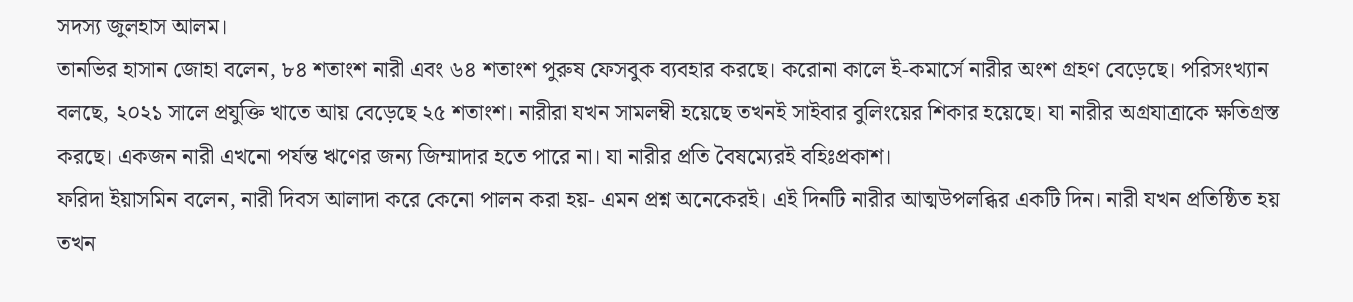সদস্য জুলহাস আলম।
তানভির হাসান জোহা বলেন, ৮৪ শতাংশ নারী এবং ৬৪ শতাংশ পুরুষ ফেসবুক ব্যবহার করছে। করোনা কালে ই-কমার্সে নারীর অংশ গ্রহণ বেড়েছে। পরিসংখ্যান বলছে, ২০২১ সালে প্রযুক্তি খাতে আয় বেড়েছে ২৫ শতাংশ। নারীরা যখন সামলম্বী হয়েছে তখনই সাইবার বুলিংয়ের শিকার হয়েছে। যা নারীর অগ্রযাত্রাকে ক্ষতিগ্রস্ত করছে। একজন নারী এখনো পর্যন্ত ঋণের জন্য জিম্মাদার হতে পারে না। যা নারীর প্রতি বৈষম্যেরই বহিঃপ্রকাশ।
ফরিদা ইয়াসমিন বলেন, নারী দিবস আলাদা করে কেনো পালন করা হয়- এমন প্রশ্ন অনেকেরই। এই দিনটি নারীর আত্মউপলব্ধির একটি দিন। নারী যখন প্রতিষ্ঠিত হয় তখন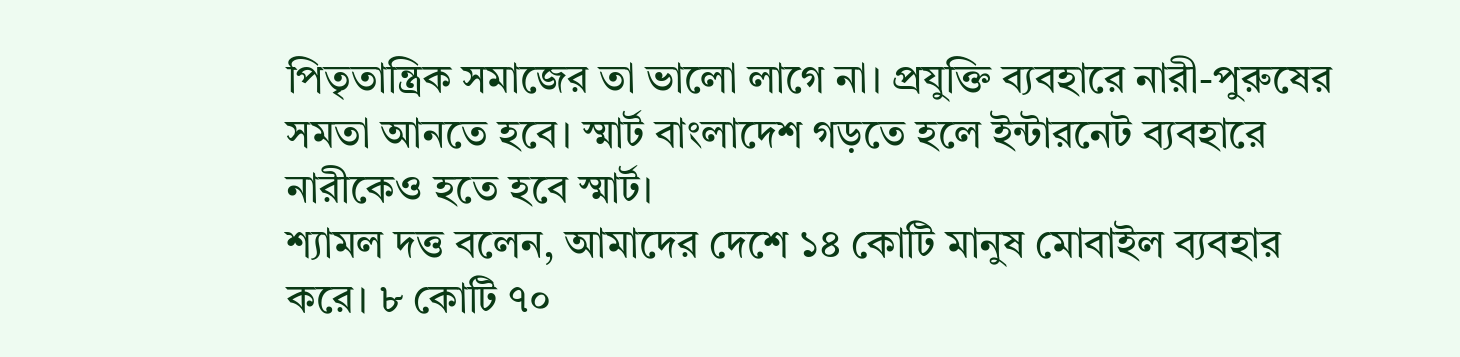পিতৃতান্ত্রিক সমাজের তা ভালো লাগে না। প্রযুক্তি ব্যবহারে নারী-পুরুষের সমতা আনতে হবে। স্মার্ট বাংলাদেশ গড়তে হলে ইন্টারনেট ব্যবহারে নারীকেও হতে হবে স্মার্ট।
শ্যামল দত্ত বলেন, আমাদের দেশে ১৪ কোটি মানুষ মোবাইল ব্যবহার করে। ৮ কোটি ৭০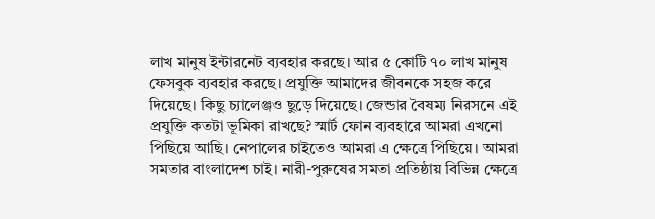লাখ মানুষ ইন্টারনেট ব্যবহার করছে। আর ৫ কোটি ৭০ লাখ মানুষ ফেসবুক ব্যবহার করছে। প্রযুক্তি আমাদের জীবনকে সহজ করে দিয়েছে। কিছু চ্যালেঞ্জও ছুড়ে দিয়েছে। জেন্ডার বৈষম্য নিরসনে এই প্রযুক্তি কতটা ভূমিকা রাখছে? স্মার্ট ফোন ব্যবহারে আমরা এখনো পিছিয়ে আছি। নেপালের চাইতেও আমরা এ ক্ষেত্রে পিছিয়ে। আমরা সমতার বাংলাদেশ চাই। নারী-পুরুষের সমতা প্রতিষ্ঠায় বিভিন্ন ক্ষেত্রে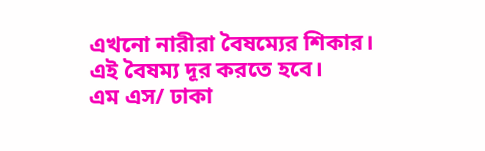এখনো নারীরা বৈষম্যের শিকার। এই বৈষম্য দূর করতে হবে।
এম এস/ ঢাকা